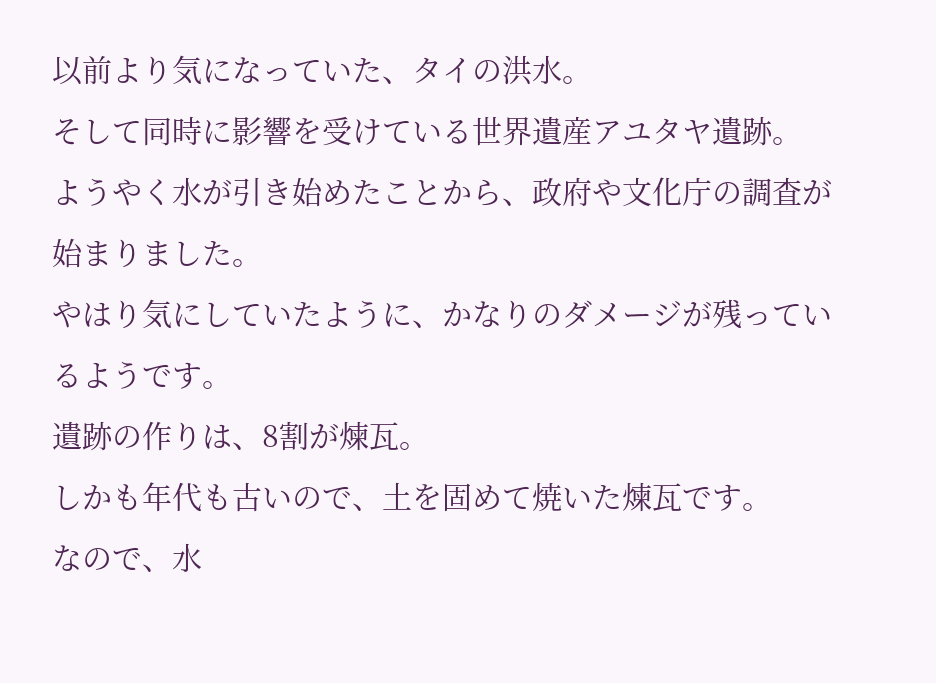以前より気になっていた、タイの洪水。
そして同時に影響を受けている世界遺産アユタヤ遺跡。
ようやく水が引き始めたことから、政府や文化庁の調査が始まりました。
やはり気にしていたように、かなりのダメージが残っているようです。
遺跡の作りは、8割が煉瓦。
しかも年代も古いので、土を固めて焼いた煉瓦です。
なので、水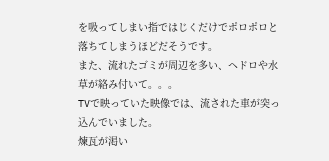を吸ってしまい指ではじくだけでポロポロと落ちてしまうほどだそうです。
また、流れたゴミが周辺を多い、ヘドロや水草が絡み付いて。。。
TVで映っていた映像では、流された車が突っ込んでいました。
煉瓦が渇い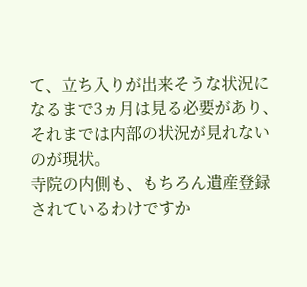て、立ち入りが出来そうな状況になるまで3ヵ月は見る必要があり、それまでは内部の状況が見れないのが現状。
寺院の内側も、もちろん遺産登録されているわけですか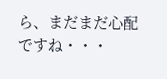ら、まだまだ心配ですね・・・